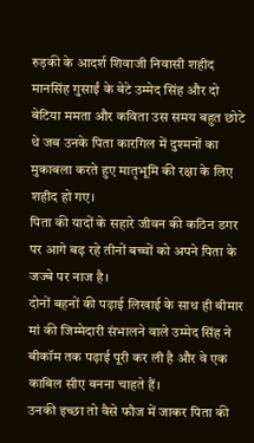रुड़की के आदर्श शिवाजी निवासी शहीद मानसिंह गुसाईं के बेटे उम्मेद सिंह और दो बेटिया ममता और कविता उस समय बहुत छोटे थे जब उनके पिता कारगिल में दुश्मनों का मुकाबला करते हुए मातृभूमि की रक्षा के लिए शहीद हो गए।
पिता की यादों के सहारे जीवन की कठिन डगर पर आगे बढ़ रहे तीनों बच्चों को अपने पिता के जज्बे पर नाज है।
दोनों बहनों की पढ़ाई लिखाई के साथ ही बीमार मां की जिम्मेदारी संभालने वाले उम्मेद सिंह ने बीकॉम तक पढ़ाई पूरी कर ली है और वे एक काबिल सीए बनना चाहते हैं।
उनकी इच्छा तो वैसे फौज में जाकर पिता की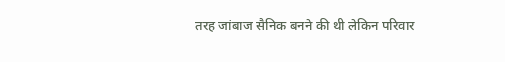तरह जांबाज सैनिक बनने की थी लेकिन परिवार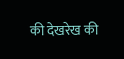की देखरेख की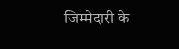जिम्मेदारी के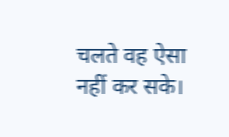चलते वह ऐसा नहीं कर सके।